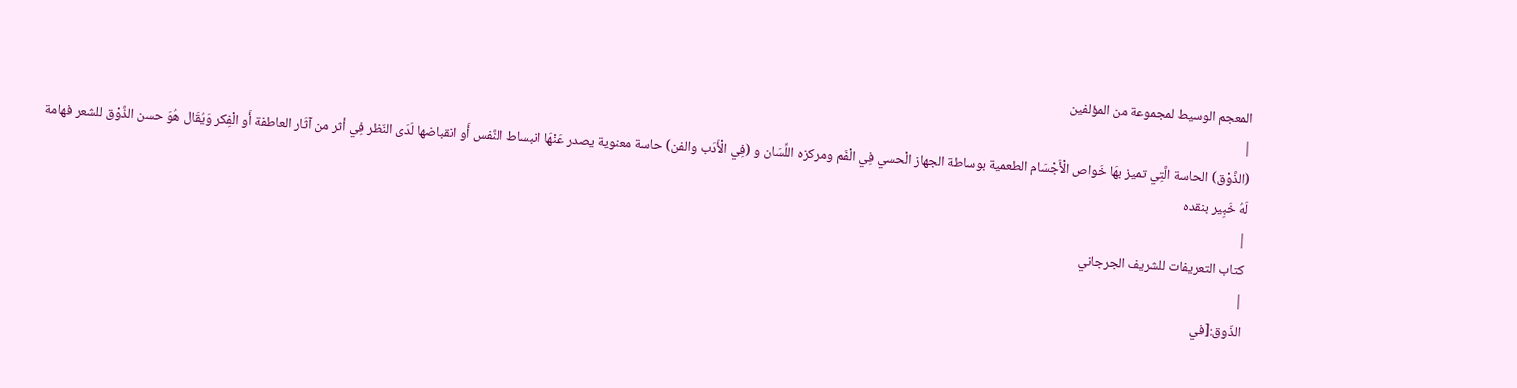المعجم الوسيط لمجموعة من المؤلفين
|
(الذَّوْق) الحاسة الَّتِي تميز بهَا خَواص الْأَجْسَام الطعمية بوساطة الجهاز الْحسي فِي الْفَم ومركزه اللِّسَان و (فِي الْأَدَب والفن) حاسة معنوية يصدر عَنْهَا انبساط النَّفس أَو انقباضها لَدَى النّظر فِي أثر من آثَار العاطفة أَو الْفِكر وَيُقَال هُوَ حسن الذَّوْق للشعر فهامة لَهُ خَبِير بنقده
|
كتاب التعريفات للشريف الجرجاني
|
الذّوق:[في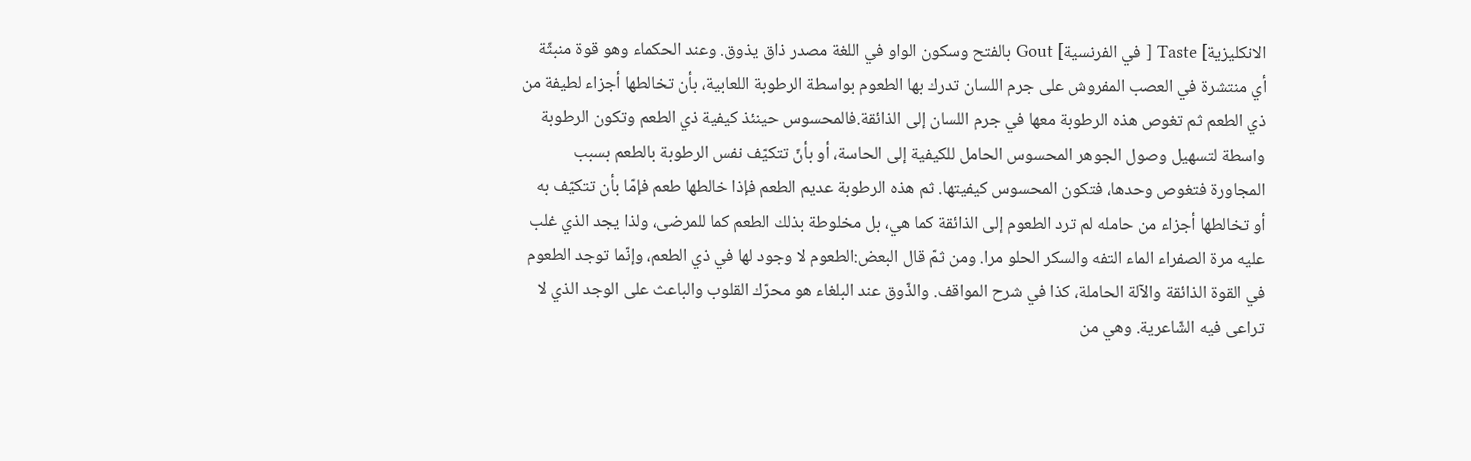الانكليزية] Taste [ في الفرنسية] Gout بالفتح وسكون الواو في اللغة مصدر ذاق يذوق. وعند الحكماء وهو قوة منبثّة أي منتشرة في العصب المفروش على جرم اللسان تدرك بها الطعوم بواسطة الرطوبة اللعابية، بأن تخالطها أجزاء لطيفة من ذي الطعم ثم تغوص هذه الرطوبة معها في جرم اللسان إلى الذائقة.فالمحسوس حينئذ كيفية ذي الطعم وتكون الرطوبة واسطة لتسهيل وصول الجوهر المحسوس الحامل للكيفية إلى الحاسة، أو بأنّ تتكيّف نفس الرطوبة بالطعم بسبب المجاورة فتغوص وحدها، فتكون المحسوس كيفيتها. ثم هذه الرطوبة عديم الطعم فإذا خالطها طعم فإمّا بأن تتكيّف به أو تخالطها أجزاء من حامله لم ترد الطعوم إلى الذائقة كما هي، بل مخلوطة بذلك الطعم كما للمرضى، ولذا يجد الذي غلب عليه مرة الصفراء الماء التفه والسكر الحلو مرا. ومن ثمّ قال البعض:الطعوم لا وجود لها في ذي الطعم، وإنّما توجد الطعوم في القوة الذائقة والآلة الحاملة، كذا في شرح المواقف. والذّوق عند البلغاء هو محرّك القلوب والباعث على الوجد الذي لا تراعى فيه الشّاعرية. وهي من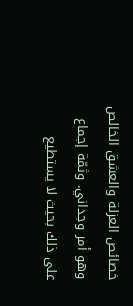خصائص العزلة والعشق الخالص وهو أمر وجداني. وثمّة إجماع على ذلك بحيث لا يستطيع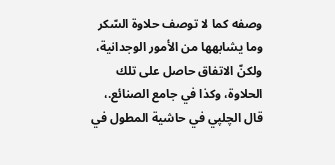وصفه كما لا توصف حلاوة السّكر وما يشابهها من الأمور الوجدانية، ولكنّ الاتفاق حاصل على تلك الحلاوة، وكذا في جامع الصنائع.، قال الچلپي في حاشية المطول في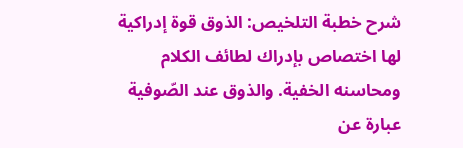شرح خطبة التلخيص: الذوق قوة إدراكية لها اختصاص بإدراك لطائف الكلام ومحاسنه الخفية. والذوق عند الصّوفية عبارة عن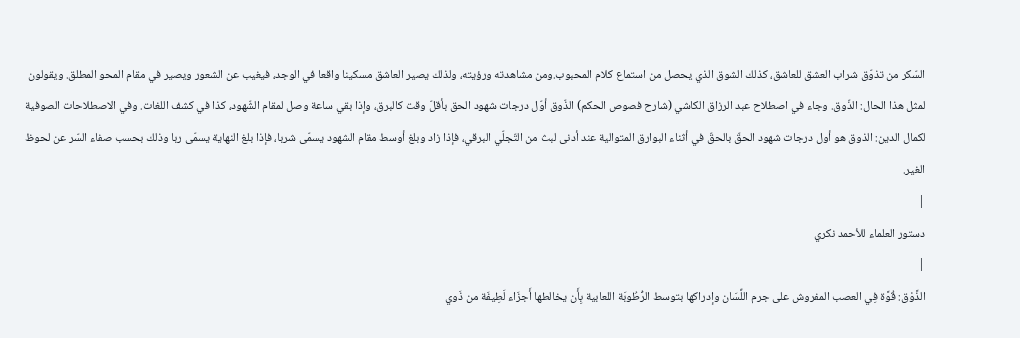السّكر من تذوّق شراب العشق للعاشق، كذلك الشوق الذي يحصل من استماع كلام المحبوب.ومن مشاهدته ورؤيته، ولذلك يصير العاشق مسكينا واقعا في الوجد، فيغيب عن الشعور ويصير في مقام المحو المطلق. ويقولون لمثل هذا الحال: الذّوق. وجاء في اصطلاح عبد الرزاق الكاشي (شارح فصوص الحكم) الذّوق أوّل درجات شهود الحق بأقلّ وقت كالبرق، وإذا بقي ساعة وصل لمقام الشّهود، كذا في كشف اللغات. وفي الاصطلاحات الصوفية لكمال الدين: الذوق هو أول درجات شهود الحقّ بالحقّ في أثناء البوارق المتوالية عند أدنى لبث من التّجلّي البرقي، فإذا زاد وبلغ أوسط مقام الشهود يسمّى شربا، فإذا بلغ النهاية يسمّى ربا وذلك بحسب صفاء السّر عن لحوظ الغير.
|
دستور العلماء للأحمد نكري
|
الذَّوْق: قُوَّة فِي العصب المفروش على جرم اللِّسَان وإدراكها بتوسط الرُّطُوبَة اللعابية بِأَن يخالطها أَجزَاء لَطِيفَة من ذَوي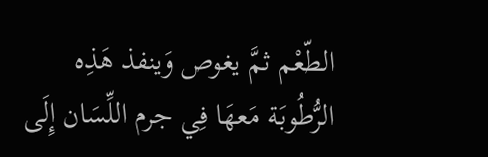الطّعْم ثمَّ يغوص وَينفذ هَذِه الرُّطُوبَة مَعهَا فِي جرم اللِّسَان إِلَى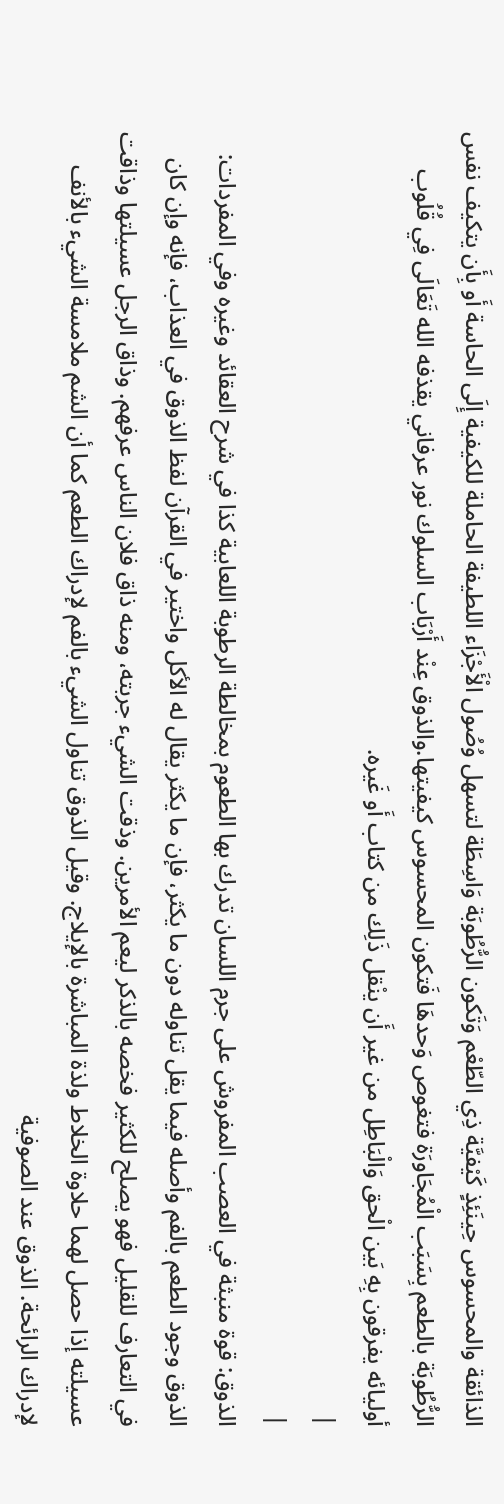الذائقة والمحسوس حِينَئِذٍ كَيْفيَّة ذِي الطّعْم وَتَكون الرُّطُوبَة وَاسِطَة لتسهل وُصُول الْأَجْزَاء اللطيفة الحاملة للكيفية إِلَى الحاسة أَو بِأَن يتكيف نفس الرُّطُوبَة بالطعم بِسَبَب الْمُجَاورَة فتغوص وَحدهَا فَتكون المحسوس كيفيتها.والذوق عِنْد أَرْبَاب السلوك نور عرفاني يقذفه الله تَعَالَى فِي قُلُوب أوليائه يفرقون بِهِ بَين الْحق وَالْبَاطِل من غير أَن ينْقل ذَلِك من كتاب أَو غَيره.
|
|
الذوق: قوة منبثة في العصب المفروش على جرم اللسان تدرك بها الطعوم بمخالطة الرطوبة اللعابية كذا في شرح العقائد وغيره وفي المفردات: الذوق وجود الطعم بالفم وأصله فيما يقل تناوله دون ما يكثر، فإن ما يكثر يقال له الأكل واختير في القرآن لفظ الذوق في العذاب، فإنه وإن كان في التعارف للقليل فهو يصلح للكثير فخصه بالذكر ليعم الأمرين. وذقت الشيء جربته، ومنه ذاق فلان الناس عرفهم. وذاق الرجل عسيلتها وذاقت عسيلته إذا حصل لهما حلاوة الخلاط ولذة المباشرة بالإيلاج. وقيل الذوق تناول الشيء بالفم لإدراك الطعم كما أن الشم ملامسة الشيء بالأنف لإدراك الرائحة. الذوق عند الصوفية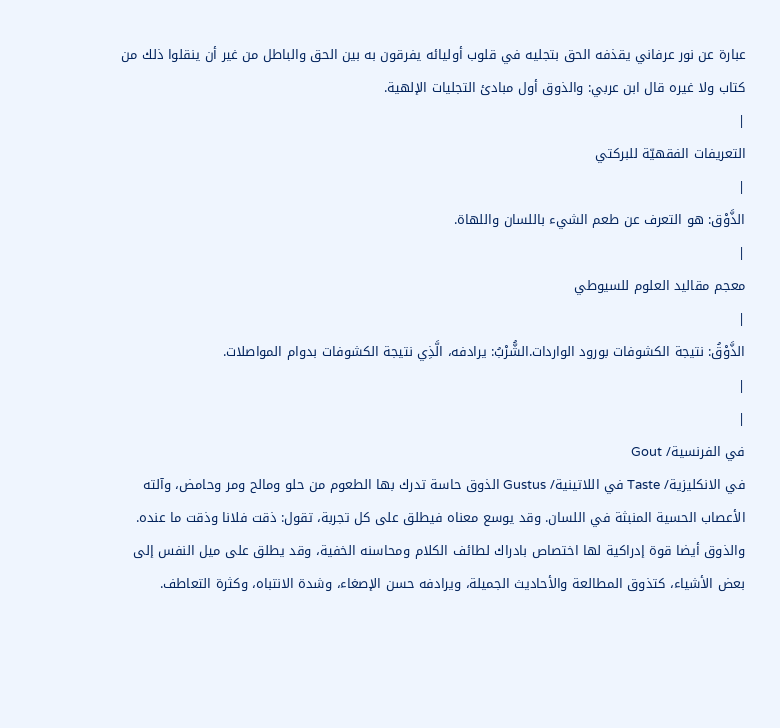عبارة عن نور عرفاني يقذفه الحق بتجليه في قلوب أوليائه يفرقون به بين الحق والباطل من غير أن ينقلوا ذلك من كتاب ولا غيره قال ابن عربي: والذوق أول مبادئ التجليات الإلهية.
|
التعريفات الفقهيّة للبركتي
|
الذَّوْق: هو التعرف عن طعم الشيء باللسان واللهاة.
|
معجم مقاليد العلوم للسيوطي
|
الذَّوْقُ: نتيجة الكشوفات بورود الواردات.الشُّرْبُ: يرادفه، الَّذِي نتيجة الكشوفات بدوام المواصلات.
|
|
في الفرنسية/ Gout
في الانكليزية/ Taste في اللاتينية/ Gustus الذوق حاسة تدرك بها الطعوم من حلو ومالح ومر وحامض، وآلته الأعصاب الحسية المنبثة في اللسان. وقد يوسع معناه فيطلق على كل تجربة، تقول: ذقت فلانا وذقت ما عنده. والذوق أيضا قوة إدراكية لها اختصاص بادراك لطائف الكلام ومحاسنه الخفية، وقد يطلق على ميل النفس إلى بعض الأشياء، كتذوق المطالعة والأحاديث الجميلة، ويرادفه حسن الإصغاء، وشدة الانتباه، وكثرة التعاطف.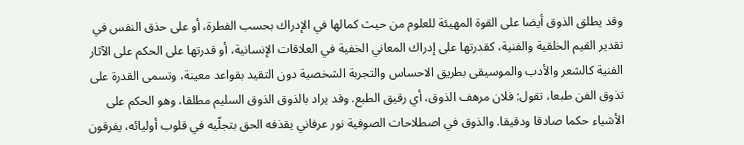وقد يطلق الذوق أيضا على القوة المهيئة للعلوم من حيث كمالها في الإدراك بحسب الفطرة، أو على حذق النفس في تقدير القيم الخلقية والفنية، كقدرتها على إدراك المعاني الخفية في العلاقات الإنسانية، أو قدرتها على الحكم على الآثار الفنية كالشعر والأدب والموسيقى بطريق الاحساس والتجربة الشخصية دون التقيد بقواعد معينة، وتسمى القدرة على تذوق الفن طبعا، تقول: فلان مرهف الذوق، أي رقيق الطبع. وقد يراد بالذوق الذوق السليم مطلقا، وهو الحكم على الأشياء حكما صادقا ودقيقا. والذوق في اصطلاحات الصوفية نور عرفاني يقذفه الحق بتجلّيه في قلوب أوليائه، يفرقون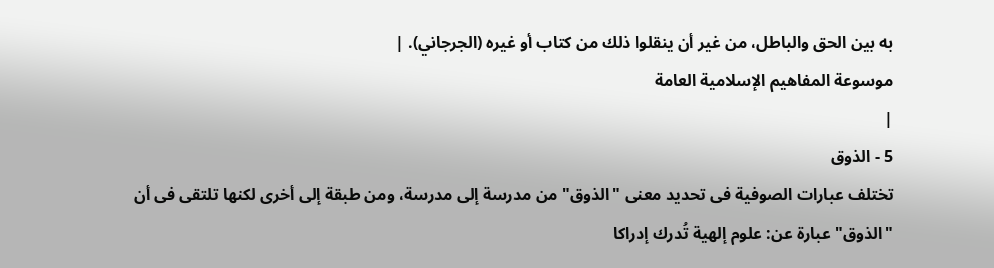به بين الحق والباطل، من غير أن ينقلوا ذلك من كتاب أو غيره (الجرجاني). |
موسوعة المفاهيم الإسلامية العامة
|
5 - الذوق
تختلف عبارات الصوفية فى تحديد معنى "الذوق" من مدرسة إلى مدرسة، ومن طبقة إلى أخرى لكنها تلتقى فى أن "الذوق" عبارة عن: علوم إلهية تُدرك إدراكا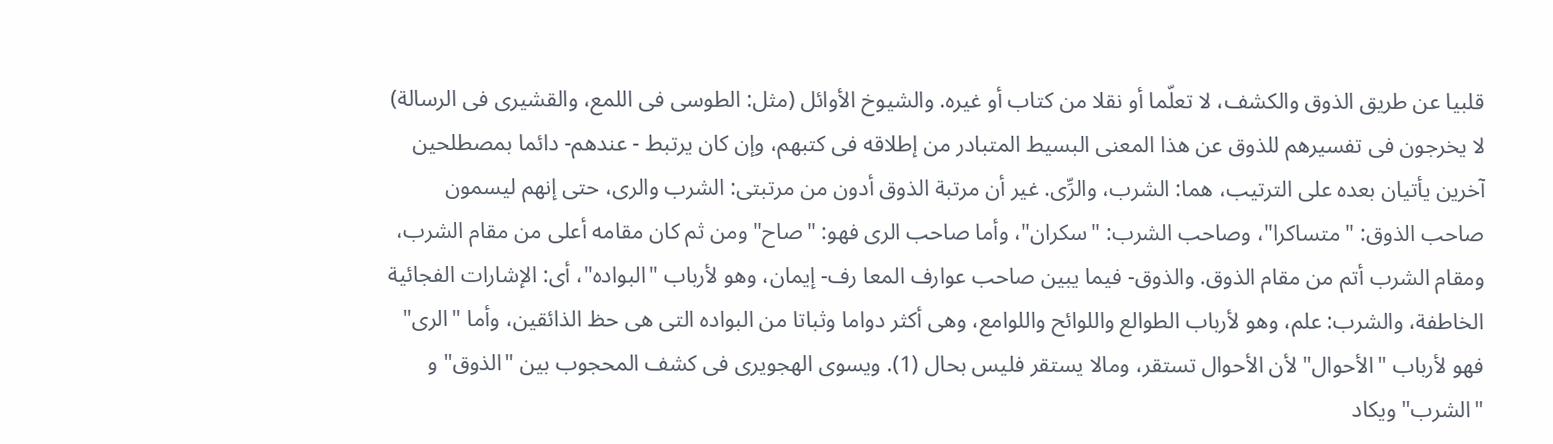قلبيا عن طريق الذوق والكشف، لا تعلّما أو نقلا من كتاب أو غيره. والشيوخ الأوائل (مثل: الطوسى فى اللمع، والقشيرى فى الرسالة) لا يخرجون فى تفسيرهم للذوق عن هذا المعنى البسيط المتبادر من إطلاقه فى كتبهم، وإن كان يرتبط - عندهم- دائما بمصطلحين آخرين يأتيان بعده على الترتيب، هما: الشرب، والرِّى. غير أن مرتبة الذوق أدون من مرتبتى: الشرب والرى، حتى إنهم ليسمون صاحب الذوق: "متساكرا"، وصاحب الشرب: "سكران"، وأما صاحب الرى فهو: "صاح" ومن ثم كان مقامه أعلى من مقام الشرب، ومقام الشرب أتم من مقام الذوق. والذوق- فيما يبين صاحب عوارف المعا رف- إيمان، وهو لأرباب "البواده"، أى: الإشارات الفجائية الخاطفة، والشرب: علم، وهو لأرباب الطوالع واللوائح واللوامع، وهى أكثر دواما وثباتا من البواده التى هى حظ الذائقين، وأما "الرى" فهو لأرباب "الأحوال" لأن الأحوال تستقر، ومالا يستقر فليس بحال (1). ويسوى الهجويرى فى كشف المحجوب بين "الذوق" و "الشرب" ويكاد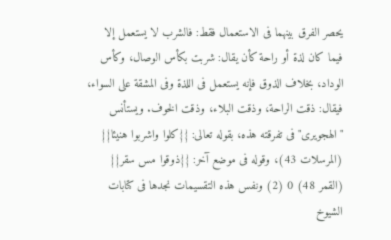يحصر الفرق بينهما فى الاستعمال فقط: فالشرب لا يستعمل إلا فيما كان لذة أو راحة كأن يقال: شربت بكأس الوصال، وكأس الوداد، بخلاف الذوق فإنه يستعمل فى اللذة وفى المشقة على السواء، فيقال: ذقت الراحة، وذقت البلاء، وذقت الخوف. ويستأنس "الهجويرى" فى تفرقته هذه، بقوله تعالى: {{كلوا واشربوا هنيئا}} (المرسلات 43)، وقوله فى موضع آخر: {{ذوقوا مس سقر}} (القمر 48) 0 (2) ونفس هذه التقسيمات نجدها فى كتابات الشيوخ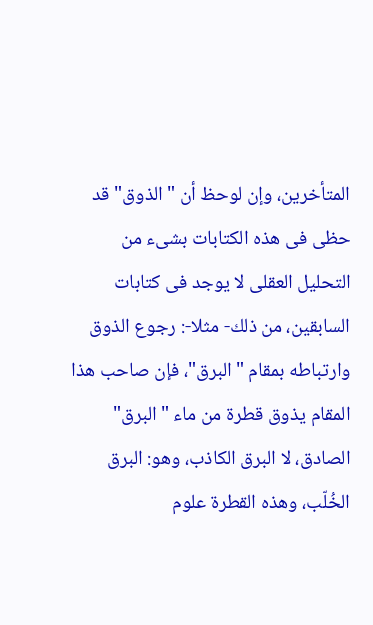المتأخرين، وإن لوحظ أن "الذوق" قد حظى فى هذه الكتابات بشىء من التحليل العقلى لا يوجد فى كتابات السابقين، من ذلك- مثلا-: رجوع الذوق وارتباطه بمقام "البرق"، فإن صاحب هذا المقام يذوق قطرة من ماء "البرق" الصادق، لا البرق الكاذب، وهو: البرق الخُلّب، وهذه القطرة علوم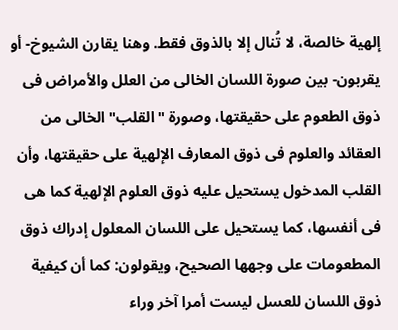إلهية خالصة، لا تُنال إلا بالذوق فقط. وهنا يقارن الشيوخ- أو يقربون- بين صورة اللسان الخالى من العلل والأمراض فى ذوق الطعوم على حقيقتها، وصورة "القلب" الخالى من العقائد والعلوم فى ذوق المعارف الإلهية على حقيقتها، وأن القلب المدخول يستحيل عليه ذوق العلوم الإلهية كما هى فى أنفسها، كما يستحيل على اللسان المعلول إدراك ذوق المطعومات على وجهها الصحيح، ويقولون: كما أن كيفية ذوق اللسان للعسل ليست أمرا آخر وراء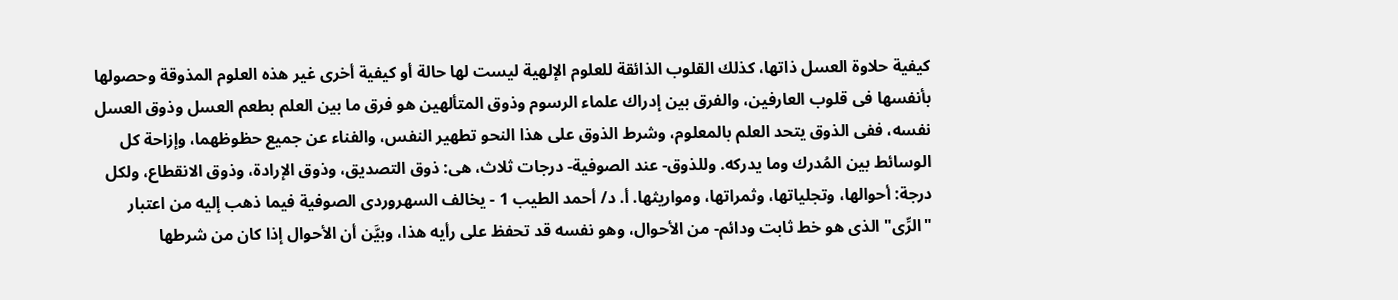كيفية حلاوة العسل ذاتها، كذلك القلوب الذائقة للعلوم الإلهية ليست لها حالة أو كيفية أخرى غير هذه العلوم المذوقة وحصولها بأنفسها فى قلوب العارفين، والفرق بين إدراك علماء الرسوم وذوق المتألهين هو فرق ما بين العلم بطعم العسل وذوق العسل نفسه، ففى الذوق يتحد العلم بالمعلوم، وشرط الذوق على هذا النحو تطهير النفس، والفناء عن جميع حظوظهما، وإزاحة كل الوسائط بين المُدرك وما يدركه. وللذوق- عند الصوفية- درجات ثلاث، هى: ذوق التصديق، وذوق الإرادة، وذوق الانقطاع، ولكل درجة: أحوالها، وتجلياتها، وثمراتها، ومواريثها. أ. د/ أحمد الطيب 1 - يخالف السهروردى الصوفية فيما ذهب إليه من اعتبار "الرِّى" الذى هو خط ثابت ودائم- من الأحوال، وهو نفسه قد تحفظ على رأيه هذا، وبيَّن أن الأحوال إذا كان من شرطها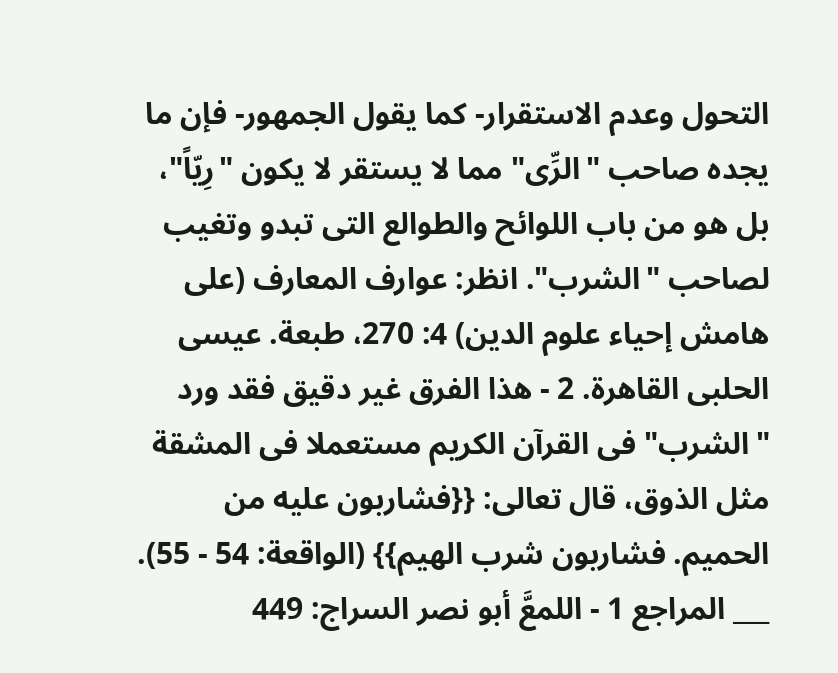التحول وعدم الاستقرار- كما يقول الجمهور- فإن ما يجده صاحب "الرِّى" مما لا يستقر لا يكون "رِيّاً"، بل هو من باب اللوائح والطوالع التى تبدو وتغيب لصاحب "الشرب". انظر: عوارف المعارف (على هامش إحياء علوم الدين) 4: 270، طبعة. عيسى الحلبى القاهرة. 2 - هذا الفرق غير دقيق فقد ورد "الشرب" فى القرآن الكريم مستعملا فى المشقة مثل الذوق، قال تعالى: {{فشاربون عليه من الحميم. فشاربون شرب الهيم}} (الواقعة: 54 - 55). ___ المراجع 1 - اللمعَّ أبو نصر السراج: 449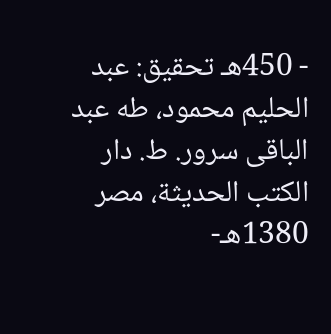- 450هـ تحقيق: عبد الحليم محمود، طه عبد الباقى سرور. ط. دار الكتب الحديثة، مصر 1380هـ-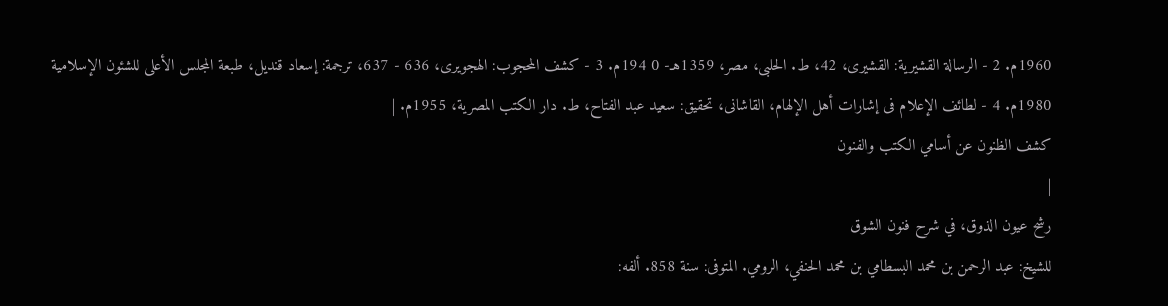1960م. 2 - الرسالة القشيرية: القشيرى، 42، ط. الحلبى، مصر، 1359هـ- 0 194م. 3 - كشف المحجوب: الهجويرى، 636 - 637، ترجمة: إسعاد قنديل، طبعة المجلس الأعلى للشئون الإسلامية 1980م. 4 - لطائف الإعلام فى إشارات أهل الإلهام، القاشانى، تحقيق: سعيد عبد الفتاح، ط. دار الكتب المصرية، 1955م. |
كشف الظنون عن أسامي الكتب والفنون
|
رشح عيون الذوق، في شرح فنون الشوق
للشيخ: عبد الرحمن بن محمد البسطامي بن محمد الحنفي، الرومي. المتوفى: سنة 858. ألفه: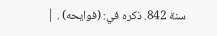سنة 842. ذكره في: (فوايحه) . |